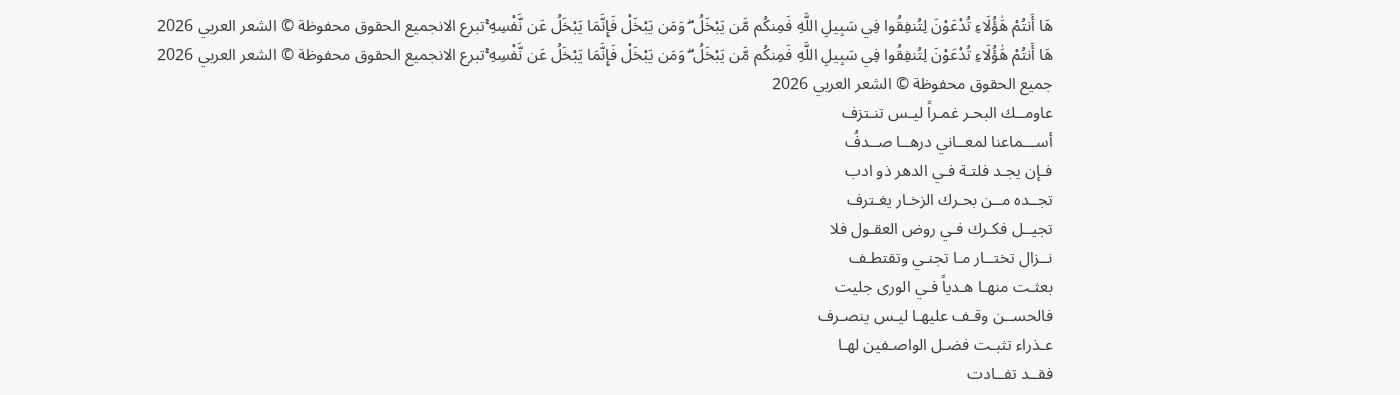هَا أَنتُمْ هَٰؤُلَاءِ تُدْعَوْنَ لِتُنفِقُوا فِي سَبِيلِ اللَّهِ فَمِنكُم مَّن يَبْخَلُ ۖ وَمَن يَبْخَلْ فَإِنَّمَا يَبْخَلُ عَن نَّفْسِهِ ۚتبرع الانجميع الحقوق محفوظة © الشعر العربي 2026
هَا أَنتُمْ هَٰؤُلَاءِ تُدْعَوْنَ لِتُنفِقُوا فِي سَبِيلِ اللَّهِ فَمِنكُم مَّن يَبْخَلُ ۖ وَمَن يَبْخَلْ فَإِنَّمَا يَبْخَلُ عَن نَّفْسِهِ ۚتبرع الانجميع الحقوق محفوظة © الشعر العربي 2026
جميع الحقوق محفوظة © الشعر العربي 2026
عاومــك البحـر غمـراً ليـس تنـتزف
أســـماعنا لمعــاني درهــا صــدفُ
فـإن يجـد فلتـة فـي الدهر ذو ادب
تجــده مــن بحـرك الزخـار يغـترف
تجيــل فكـرك فـي روض العقـول فلا
نــزال تختــار مـا تجنـي وتقتطـف
بعثـت منهـا هـدياً فـي الورى جليت
فالحســن وقـف عليهـا ليـس ينصـرف
عـذراء تثبـت فضـل الواصـفين لهـا
فقــد تفــادت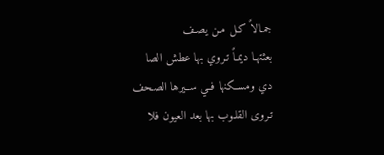جمـالاً كـل مـن يصـف
بعثتهـا ديمـاً تـروي بها عطش الصا
دي ومســكنها فــي ســيرها الصـحف
تـروى القلـوب بها بعد العيون فلا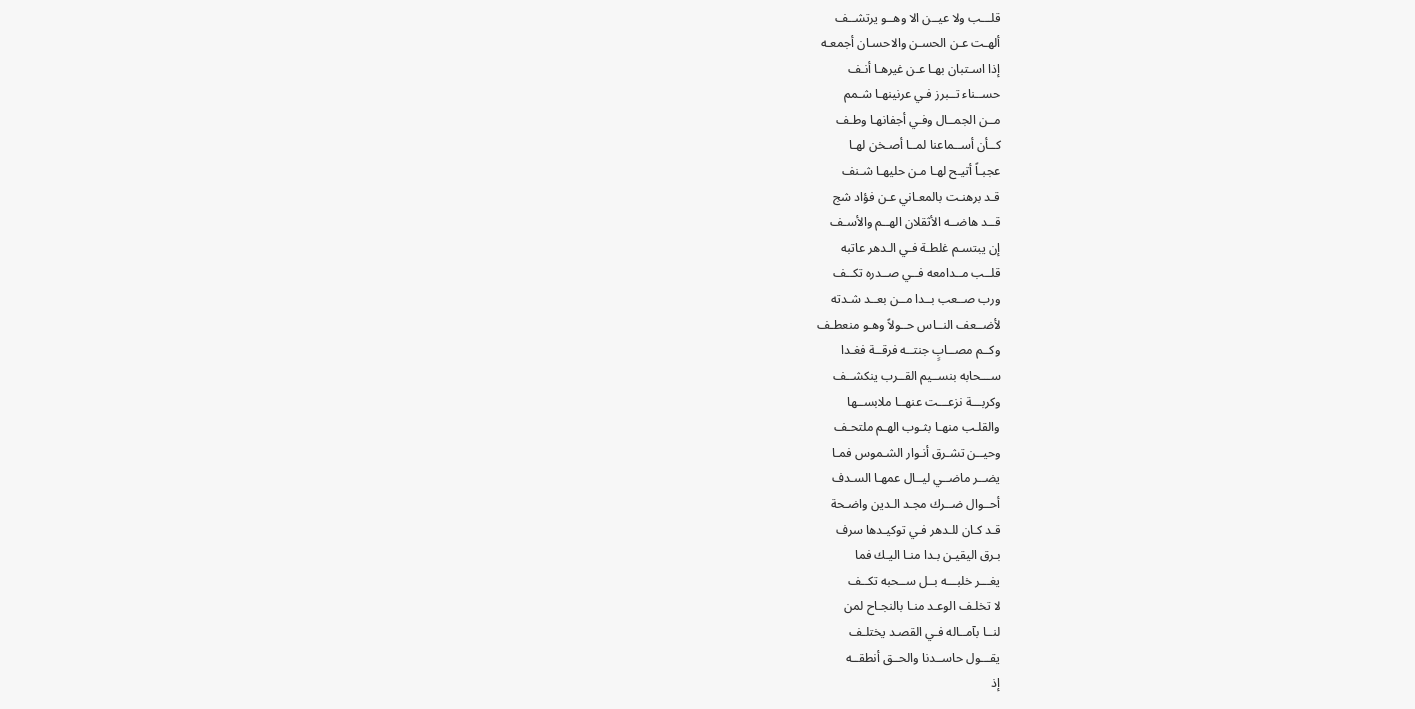قلـــب ولا عيــن الا وهــو يرتشــف
ألهـت عـن الحسـن والاحسـان أجمعـه
إذا اسـتبان بهـا عـن غيرهـا أنـف
حســناء تــبرز فـي عرنينهـا شـمم
مــن الجمــال وفـي أجفانهـا وطـف
كــأن أســماعنا لمــا أصـخن لهـا
عجبـاً أتيـح لهـا مـن حليهـا شـنف
قـد برهنـت بالمعـاني عـن فؤاد شج
قــد هاضــه الأثقلان الهــم والأسـف
إن يبتسـم غلطـة فـي الـدهر عاتبه
قلــب مــدامعه فــي صــدره تكــف
ورب صــعب بــدا مــن بعــد شـدته
لأضــعف النــاس حــولاً وهـو منعطـف
وكــم مصــابٍ جنتــه فرقــة فغـدا
ســـحابه بنســيم القــرب ينكشــف
وكربـــة نزعـــت عنهــا ملابســها
والقلـب منهـا بثـوب الهـم ملتحـف
وحيــن تشـرق أنـوار الشـموس فمـا
يضــر ماضــي ليــال عمهـا السـدف
أحــوال ضــرك مجـد الـدين واضـحة
قـد كـان للـدهر فـي توكيـدها سرف
بـرق اليقيـن بـدا منـا اليـك فما
يغـــر خلبـــه بــل ســحبه تكــف
لا تخلـف الوعـد منـا بالنجـاح لمن
لنــا بآمــاله فـي القصـد يختلـف
يقـــول حاســدنا والحــق أنطقــه
إذ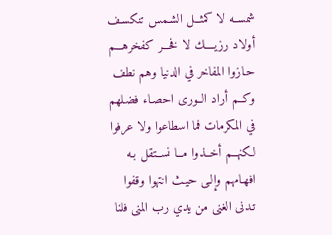شمســه لا كمثــل الشـمس تنكسـف
أولاد رزيــــك لا فخـــر كفخرهـــم
حـازوا المفاخر في الدنيا وهم نطف
وكــم أراد الــورى احصـاء فضـلهم
في المكرمات فما اسطاعوا ولا عرفوا
لكنهــم أخــذوا مــا نســتقل بـه
افهـامهم وإلـى حيـث انتهوا وقفوا
تـدنى الغنى من يدي رب المنى فلنا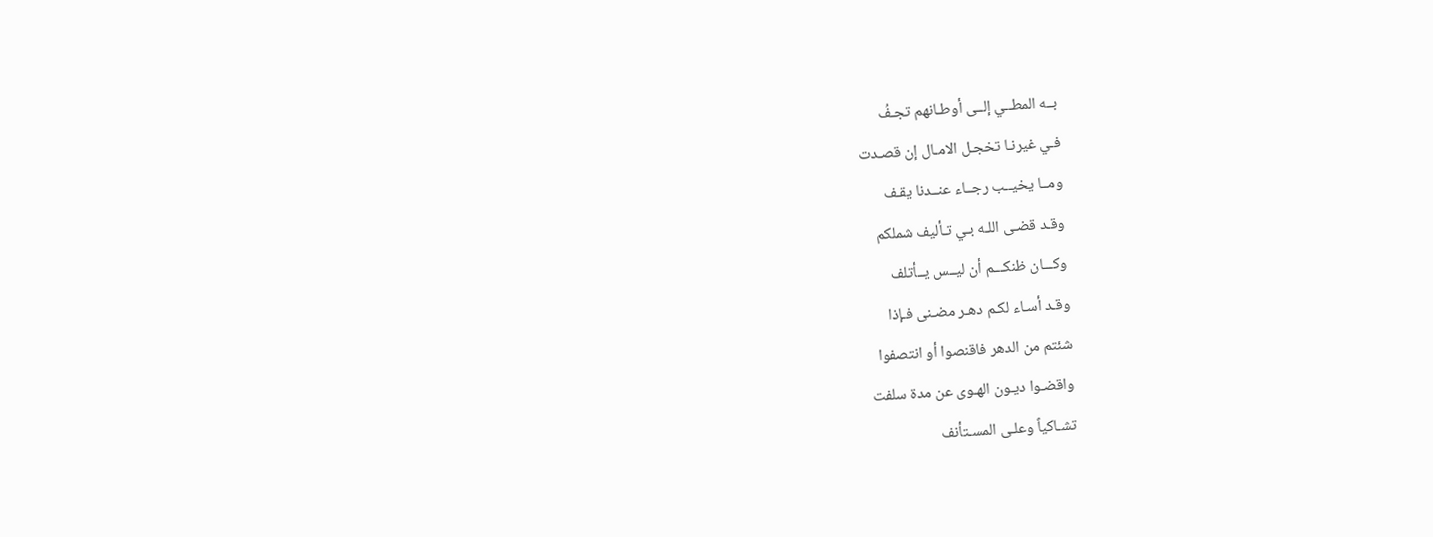بــه المطــي إلــى أوطـانهم تجـفُ
فـي غيرنـا تخجـل الامـال إن قصـدت
ومــا يخيــب رجــاء عنــدنا يقـف
وقـد قضـى اللـه بـي تـأليف شملكم
وكـــان ظنكـــم أن ليــس يــأتلف
وقـد أسـاء لكـم دهـر مضـنى فـإذا
شئتم من الدهر فاقنصوا أو انتصفوا
واقضـوا ديـون الهـوى عن مدة سلفت
تشـاكياً وعلـى المسـتأنف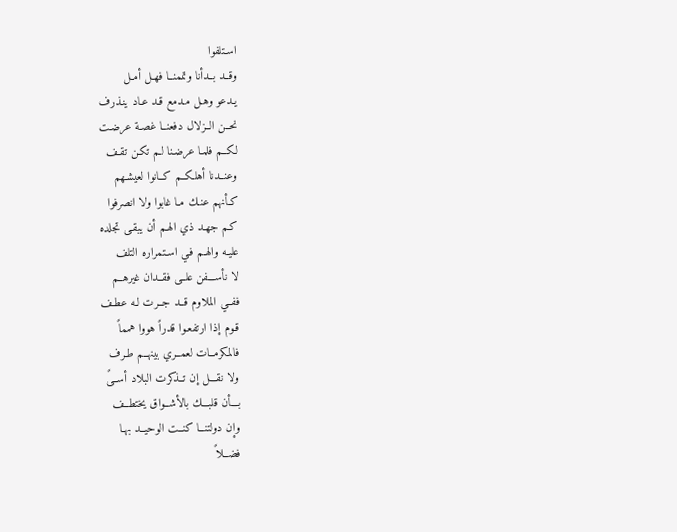اسـتلفوا
وقــد بــدأنا وتممنــا فهـل أمـل
يـدعو وهـل مـدمع قـد عـاد ينـذرف
نحــن الــزلال دفعنــا غصـة عرضـت
لكــم فلمـا عرضـنا لـم تكـن تقـف
وعنــدنا أهلكــم كــانوا لعيشـهم
كـأنهم عنـك مـا غابوا ولا انصرفوا
كـم جهـد ذي الهـم أن يبقـى تجلده
عليـه والهـم فـي اسـتمراره التلف
لا نأســـفن علــى فقــدان غيرهــم
ففــي الملاوم قــد جــرت لـه عطـف
قـوم إذا ارتفعـوا قدراً هووا همماً
فالمكرمــات لعمــري بينهــم طـرف
ولا نقـــل إن تــذكرت البلاد أســىً
بـــأن قلبـــك بالأشــواق يختطــف
وإن دولتنــا كنــت الوحيــد بهـا
فضــلاً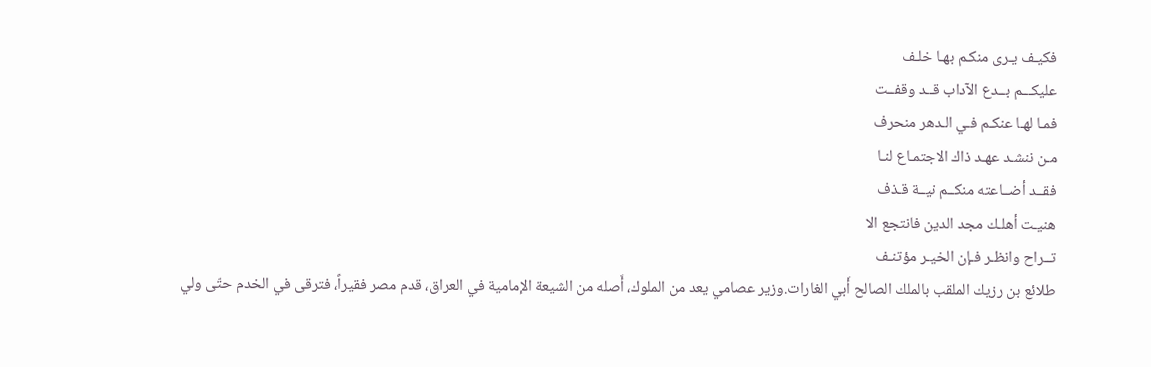فكيـف يـرى منكـم بهـا خلـف
عليكـــم بــدع الآداب قــد وقفــت
فمـا لهـا عنكـم فـي الـدهر منحرف
مـن ننشـد عهـد ذاك الاجتمـاع لنـا
فقــد أضــاعته منكــم نيــة قـذف
هنيـت أهلـك مجد الدين فانتجع الا
تــراح وانظـر فـإن الخيـر مؤتنـف
طلائع بن رزيك الملقب بالملك الصالح أَبي الغارات.وزير عصامي يعد من الملوك، أَصله من الشيعة الإمامية في العراق، قدم مصر فقيراً، فترقى في الخدم حتّى ولي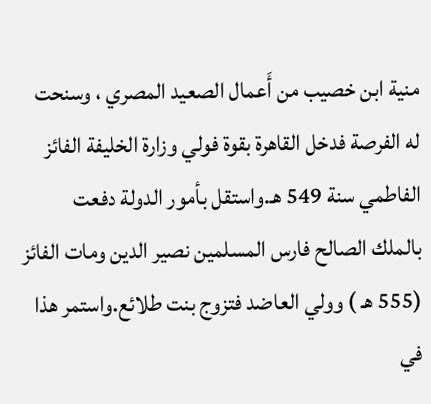منية ابن خصيب من أَعمال الصعيد المصري ، وسنحت له الفرصة فدخل القاهرة بقوة فولي وزارة الخليفة الفائز الفاطمي سنة 549 هـ.واستقل بأمور الدولة دفعت بالملك الصالح فارس المسلمين نصير الدين ومات الفائز (555 هـ ) وولي العاضد فتزوج بنت طلائع.واستمر هذا في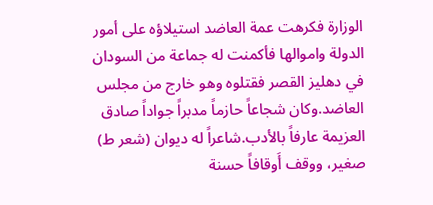الوزارة فكرهت عمة العاضد استيلاؤه على أمور الدولة واموالها فأكمنت له جماعة من السودان في دهليز القصر فقتلوه وهو خارج من مجلس العاضد.وكان شجاعاً حازماً مدبراً جواداً صادق العزيمة عارفاً بالأدب.شاعراً له ديوان (شعر ط) صغير، ووقف أَوقافاً حسنة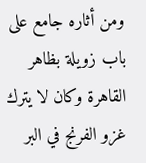ومن أثاره جامع على باب زويلة بظاهر القاهرة وكان لا يترك غزو الفرنج في البر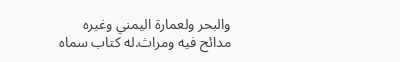والبحر ولعمارة اليمني وغيره مدائح فيه ومراث.له كتاب سماه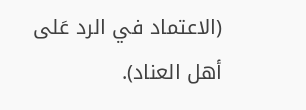(الاعتماد في الرد عَلى أهل العناد).